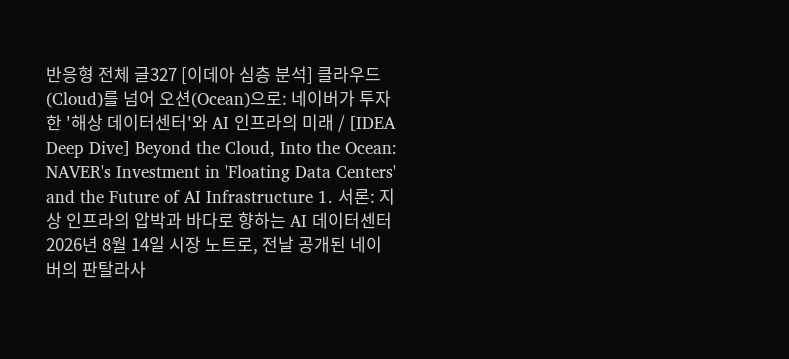반응형 전체 글327 [이데아 심층 분석] 클라우드(Cloud)를 넘어 오션(Ocean)으로: 네이버가 투자한 '해상 데이터센터'와 AI 인프라의 미래 / [IDEA Deep Dive] Beyond the Cloud, Into the Ocean: NAVER's Investment in 'Floating Data Centers' and the Future of AI Infrastructure 1. 서론: 지상 인프라의 압박과 바다로 향하는 AI 데이터센터2026년 8월 14일 시장 노트로, 전날 공개된 네이버의 판탈라사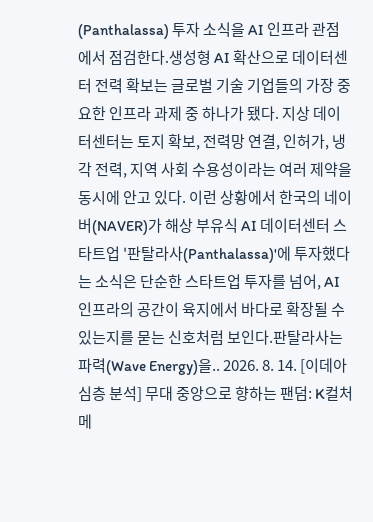(Panthalassa) 투자 소식을 AI 인프라 관점에서 점검한다.생성형 AI 확산으로 데이터센터 전력 확보는 글로벌 기술 기업들의 가장 중요한 인프라 과제 중 하나가 됐다. 지상 데이터센터는 토지 확보, 전력망 연결, 인허가, 냉각 전력, 지역 사회 수용성이라는 여러 제약을 동시에 안고 있다. 이런 상황에서 한국의 네이버(NAVER)가 해상 부유식 AI 데이터센터 스타트업 '판탈라사(Panthalassa)'에 투자했다는 소식은 단순한 스타트업 투자를 넘어, AI 인프라의 공간이 육지에서 바다로 확장될 수 있는지를 묻는 신호처럼 보인다.판탈라사는 파력(Wave Energy)을.. 2026. 8. 14. [이데아 심층 분석] 무대 중앙으로 향하는 팬덤: K컬처 메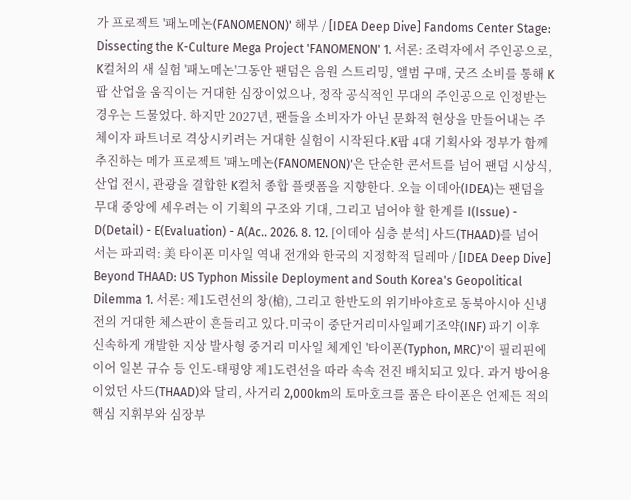가 프로젝트 '패노메논(FANOMENON)' 해부 / [IDEA Deep Dive] Fandoms Center Stage: Dissecting the K-Culture Mega Project 'FANOMENON' 1. 서론: 조력자에서 주인공으로, K컬처의 새 실험 '패노메논'그동안 팬덤은 음원 스트리밍, 앨범 구매, 굿즈 소비를 통해 K팝 산업을 움직이는 거대한 심장이었으나, 정작 공식적인 무대의 주인공으로 인정받는 경우는 드물었다. 하지만 2027년, 팬들을 소비자가 아닌 문화적 현상을 만들어내는 주체이자 파트너로 격상시키려는 거대한 실험이 시작된다.K팝 4대 기획사와 정부가 함께 추진하는 메가 프로젝트 '패노메논(FANOMENON)'은 단순한 콘서트를 넘어 팬덤 시상식, 산업 전시, 관광을 결합한 K컬처 종합 플랫폼을 지향한다. 오늘 이데아(IDEA)는 팬덤을 무대 중앙에 세우려는 이 기획의 구조와 기대, 그리고 넘어야 할 한계를 I(Issue) - D(Detail) - E(Evaluation) - A(Ac.. 2026. 8. 12. [이데아 심층 분석] 사드(THAAD)를 넘어서는 파괴력: 美 타이폰 미사일 역내 전개와 한국의 지정학적 딜레마 / [IDEA Deep Dive] Beyond THAAD: US Typhon Missile Deployment and South Korea's Geopolitical Dilemma 1. 서론: 제1도련선의 창(槍), 그리고 한반도의 위기바야흐로 동북아시아 신냉전의 거대한 체스판이 흔들리고 있다.미국이 중단거리미사일폐기조약(INF) 파기 이후 신속하게 개발한 지상 발사형 중거리 미사일 체계인 '타이폰(Typhon, MRC)'이 필리핀에 이어 일본 규슈 등 인도-태평양 제1도련선을 따라 속속 전진 배치되고 있다. 과거 방어용이었던 사드(THAAD)와 달리, 사거리 2,000km의 토마호크를 품은 타이폰은 언제든 적의 핵심 지휘부와 심장부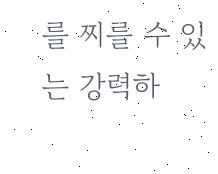를 찌를 수 있는 강력하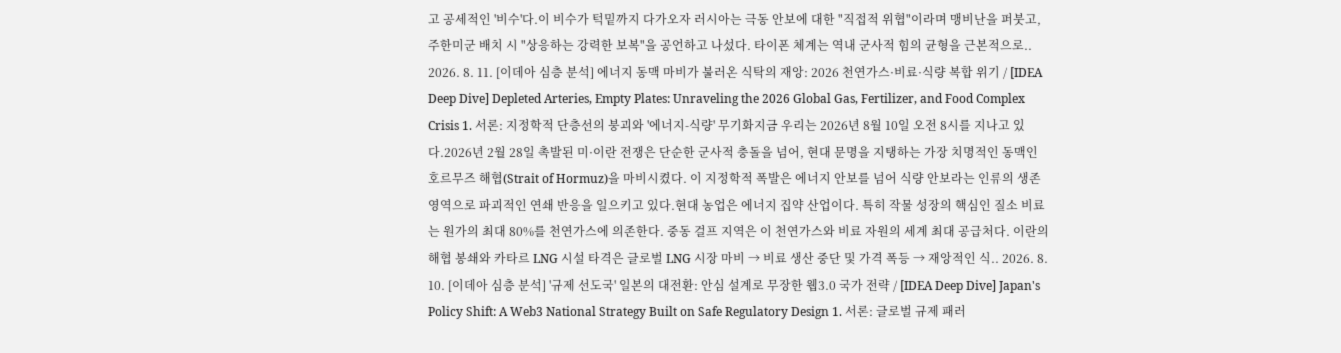고 공세적인 '비수'다.이 비수가 턱밑까지 다가오자 러시아는 극동 안보에 대한 "직접적 위협"이라며 맹비난을 퍼붓고, 주한미군 배치 시 "상응하는 강력한 보복"을 공언하고 나섰다. 타이폰 체계는 역내 군사적 힘의 균형을 근본적으로.. 2026. 8. 11. [이데아 심층 분석] 에너지 동맥 마비가 불러온 식탁의 재앙: 2026 천연가스·비료·식량 복합 위기 / [IDEA Deep Dive] Depleted Arteries, Empty Plates: Unraveling the 2026 Global Gas, Fertilizer, and Food Complex Crisis 1. 서론: 지정학적 단층선의 붕괴와 '에너지-식량' 무기화지금 우리는 2026년 8월 10일 오전 8시를 지나고 있다.2026년 2월 28일 촉발된 미·이란 전쟁은 단순한 군사적 충돌을 넘어, 현대 문명을 지탱하는 가장 치명적인 동맥인 호르무즈 해협(Strait of Hormuz)을 마비시켰다. 이 지정학적 폭발은 에너지 안보를 넘어 식량 안보라는 인류의 생존 영역으로 파괴적인 연쇄 반응을 일으키고 있다.현대 농업은 에너지 집약 산업이다. 특히 작물 성장의 핵심인 질소 비료는 원가의 최대 80%를 천연가스에 의존한다. 중동 걸프 지역은 이 천연가스와 비료 자원의 세계 최대 공급처다. 이란의 해협 봉쇄와 카타르 LNG 시설 타격은 글로벌 LNG 시장 마비 → 비료 생산 중단 및 가격 폭등 → 재앙적인 식.. 2026. 8. 10. [이데아 심층 분석] '규제 선도국' 일본의 대전환: 안심 설계로 무장한 웹3.0 국가 전략 / [IDEA Deep Dive] Japan's Policy Shift: A Web3 National Strategy Built on Safe Regulatory Design 1. 서론: 글로벌 규제 패러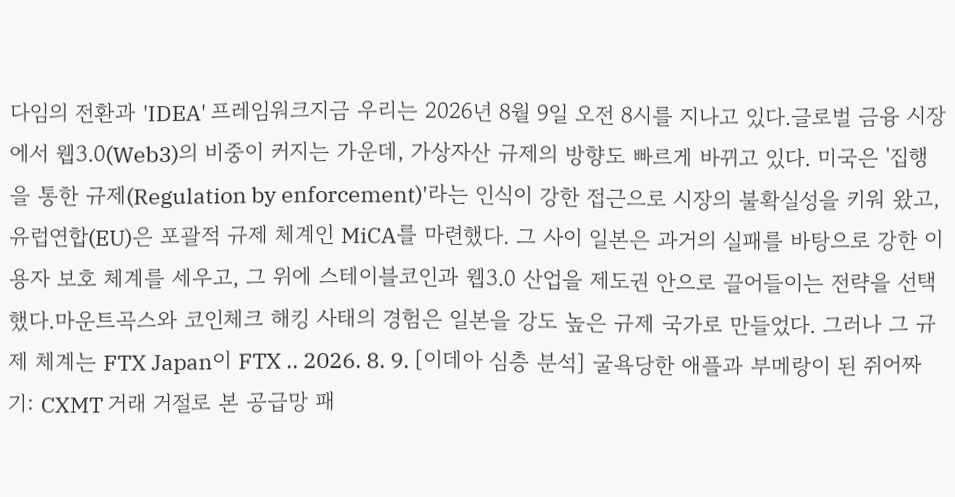다임의 전환과 'IDEA' 프레임워크지금 우리는 2026년 8월 9일 오전 8시를 지나고 있다.글로벌 금융 시장에서 웹3.0(Web3)의 비중이 커지는 가운데, 가상자산 규제의 방향도 빠르게 바뀌고 있다. 미국은 '집행을 통한 규제(Regulation by enforcement)'라는 인식이 강한 접근으로 시장의 불확실성을 키워 왔고, 유럽연합(EU)은 포괄적 규제 체계인 MiCA를 마련했다. 그 사이 일본은 과거의 실패를 바탕으로 강한 이용자 보호 체계를 세우고, 그 위에 스테이블코인과 웹3.0 산업을 제도권 안으로 끌어들이는 전략을 선택했다.마운트곡스와 코인체크 해킹 사태의 경험은 일본을 강도 높은 규제 국가로 만들었다. 그러나 그 규제 체계는 FTX Japan이 FTX .. 2026. 8. 9. [이데아 심층 분석] 굴욕당한 애플과 부메랑이 된 쥐어짜기: CXMT 거래 거절로 본 공급망 패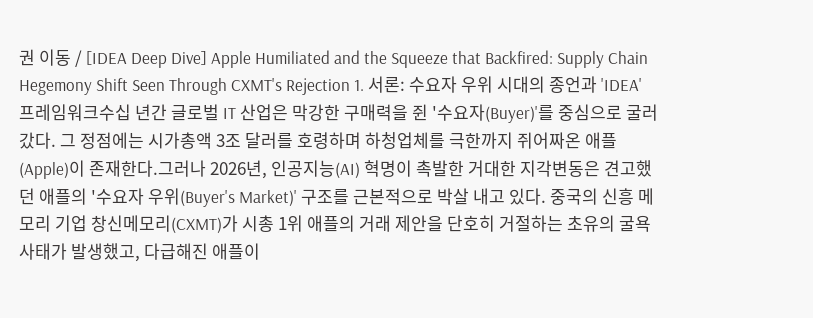권 이동 / [IDEA Deep Dive] Apple Humiliated and the Squeeze that Backfired: Supply Chain Hegemony Shift Seen Through CXMT's Rejection 1. 서론: 수요자 우위 시대의 종언과 'IDEA' 프레임워크수십 년간 글로벌 IT 산업은 막강한 구매력을 쥔 '수요자(Buyer)'를 중심으로 굴러갔다. 그 정점에는 시가총액 3조 달러를 호령하며 하청업체를 극한까지 쥐어짜온 애플(Apple)이 존재한다.그러나 2026년, 인공지능(AI) 혁명이 촉발한 거대한 지각변동은 견고했던 애플의 '수요자 우위(Buyer's Market)' 구조를 근본적으로 박살 내고 있다. 중국의 신흥 메모리 기업 창신메모리(CXMT)가 시총 1위 애플의 거래 제안을 단호히 거절하는 초유의 굴욕 사태가 발생했고, 다급해진 애플이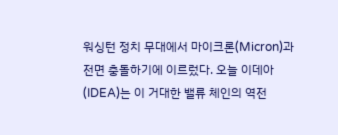워싱턴 정치 무대에서 마이크론(Micron)과 전면 충돌하기에 이르렀다. 오늘 이데아(IDEA)는 이 거대한 밸류 체인의 역전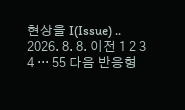현상을 I(Issue) .. 2026. 8. 8. 이전 1 2 3 4 ··· 55 다음 반응형